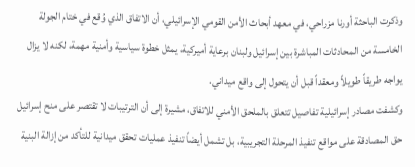وذكرت الباحثة أورنا مزراحي، في معهد أبحاث الأمن القومي الإسرائيلي، أن الاتفاق الذي وُقع في ختام الجولة الخامسة من المحادثات المباشرة بين إسرائيل ولبنان برعاية أميركية، يمثل خطوة سياسية وأمنية مهمة، لكنه لا يزال يواجه طريقاً طويلاً ومعقداً قبل أن يتحول إلى واقع ميداني.
وكشفت مصادر إسرائيلية تفاصيل تتعلق بالملحق الأمني للاتفاق، مشيرة إلى أن الترتيبات لا تقتصر على منح إسرائيل حق المصادقة على مواقع تنفيذ المرحلة التجريبية، بل تشمل أيضاً تنفيذ عمليات تحقق ميدانية للتأكد من إزالة البنية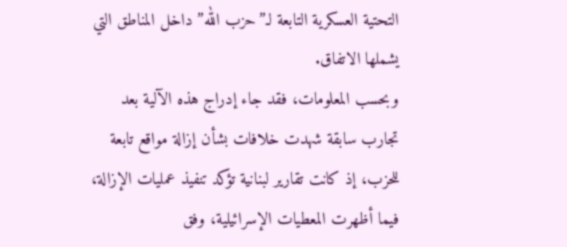التحتية العسكرية التابعة لـ”حزب الله” داخل المناطق التي يشملها الاتفاق.
وبحسب المعلومات، فقد جاء إدراج هذه الآلية بعد تجارب سابقة شهدت خلافات بشأن إزالة مواقع تابعة للحزب، إذ كانت تقارير لبنانية تؤكد تنفيذ عمليات الإزالة، فيما أظهرت المعطيات الإسرائيلية، وفق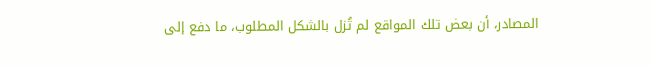المصادر، أن بعض تلك المواقع لم تُزل بالشكل المطلوب، ما دفع إلى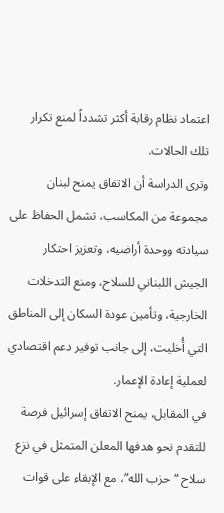اعتماد نظام رقابة أكثر تشدداً لمنع تكرار تلك الحالات.
وترى الدراسة أن الاتفاق يمنح لبنان مجموعة من المكاسب، تشمل الحفاظ على سيادته ووحدة أراضيه، وتعزيز احتكار الجيش اللبناني للسلاح، ومنع التدخلات الخارجية، وتأمين عودة السكان إلى المناطق التي أُخليت، إلى جانب توفير دعم اقتصادي لعملية إعادة الإعمار.
في المقابل، يمنح الاتفاق إسرائيل فرصة للتقدم نحو هدفها المعلن المتمثل في نزع سلاح “حزب الله”، مع الإبقاء على قوات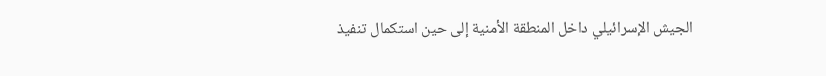الجيش الإسرائيلي داخل المنطقة الأمنية إلى حين استكمال تنفيذ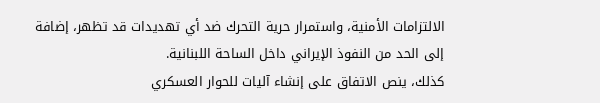الالتزامات الأمنية، واستمرار حرية التحرك ضد أي تهديدات قد تظهر، إضافة إلى الحد من النفوذ الإيراني داخل الساحة اللبنانية.
كذلك، ينص الاتفاق على إنشاء آليات للحوار العسكري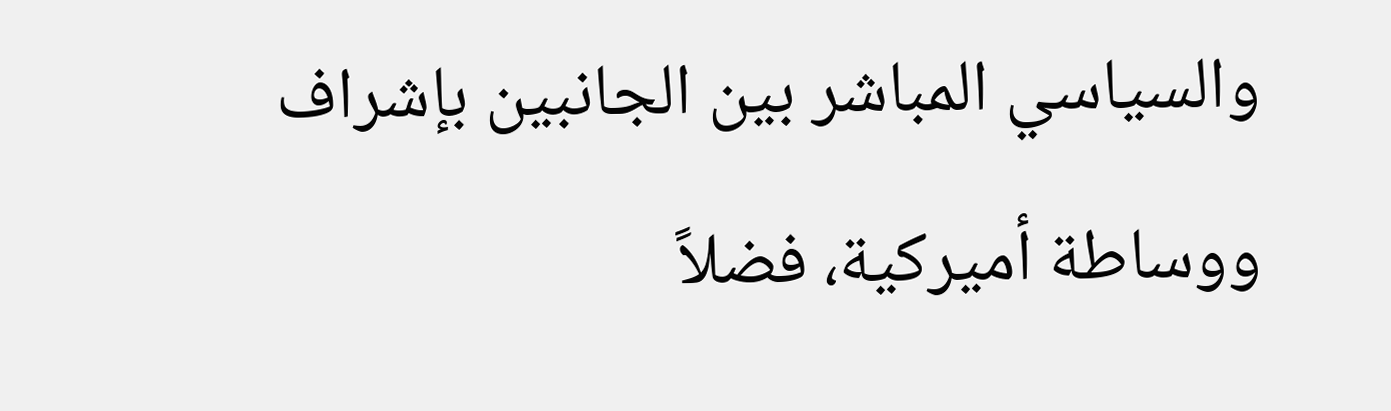والسياسي المباشر بين الجانبين بإشراف ووساطة أميركية، فضلاً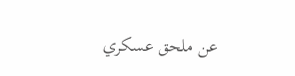عن ملحق عسكري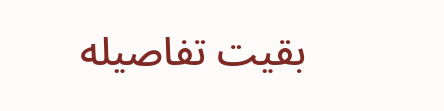بقيت تفاصيله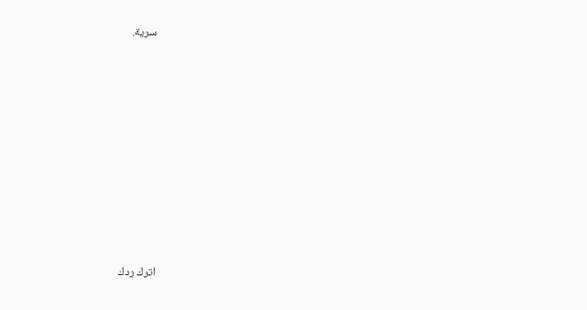سرية.











اترك ردك